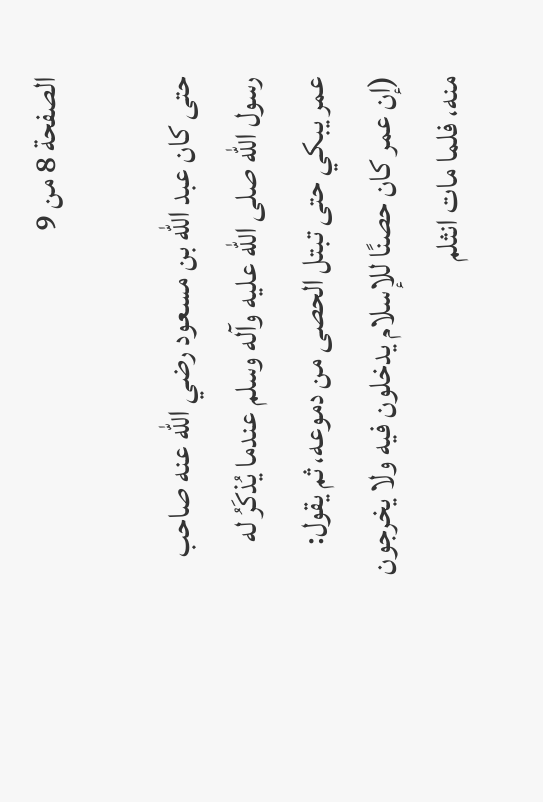الصفحة 8 من 9

حتى كان عبد الله بن مسعود رضي الله عنه صاحب رسول الله صلى الله عليه وآله وسلم عندما يُذكَرُ له عمر يبكي حتى تبتل الحصى من دموعه، ثم يقول: (إن عمر كان حصنًا للإسلام يدخلون فيه ولا يخرجون منه، فلما مات انثلم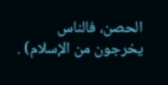الحصن، فالناس يخرجون من الإسلام) .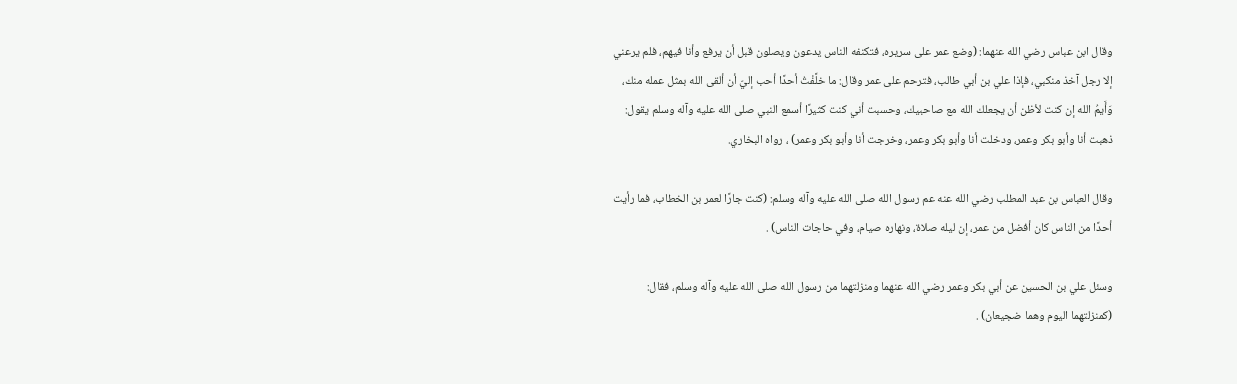وقال ابن عباس رضي الله عنهما: (وضع عمر على سريره، فتكنفه الناس يدعون ويصلون قبل أن يرفع وأنا فيهم، فلم يرعني إلا رجل آخذ منكبي، فإذا علي بن أبي طالب، فترحم على عمر وقال: ما خلَّفْتُ أحدًا أحب إليّ أن ألقى الله بمثل عمله منك، وَأَيمُ الله إن كنت لأظن أن يجعلك الله مع صاحبيك، وحسبت أني كنت كثيرًا أسمع النبي صلى الله عليه وآله وسلم يقول: ذهبت أنا وأبو بكر وعمر، ودخلت أنا وأبو بكر وعمر، وخرجت أنا وأبو بكر وعمر) ، رواه البخاري.

وقال العباس بن عبد المطلب رضي الله عنه عم رسول الله صلى الله عليه وآله وسلم: (كنت جارًا لعمر بن الخطاب، فما رأيت أحدًا من الناس كان أفضل من عمر، إن ليله صلاة، ونهاره صيام، وفي حاجات الناس) .

وسئل علي بن الحسين عن أبي بكر وعمر رضي الله عنهما ومنزلتهما من رسول الله صلى الله عليه وآله وسلم، فقال: (كمنزلتهما اليوم وهما ضجيعان) .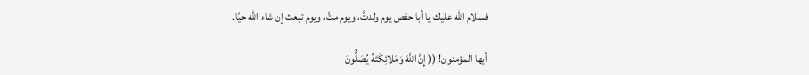فسلام الله عليك يا أبا حفص يوم ولدتَّ، ويوم متَّ، ويوم تبعث إن شاء الله حيًا.

أيها المؤمنون! (( إِنَّ اللَّهَ وَمَلائِكَتَهُ يُصَلُّونَ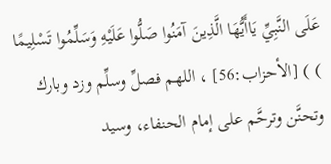عَلَى النَّبِيِّ يَاأَيُّهَا الَّذِينَ آمَنُوا صَلُّوا عَلَيْهِ وَسَلِّمُوا تَسْلِيمًا ) ) [الأحزاب:56] ، اللهم فصلِّ وسلِّم وزد وبارك وتحنَّن وترحَّم على إمام الحنفاء، وسيد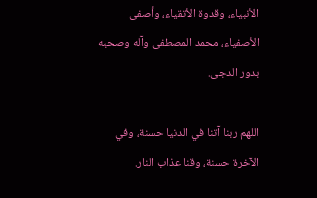الأنبياء، وقدوة الأتقياء، وأصفى الأصفياء، محمد المصطفى وآله وصحبه بدور الدجى.

اللهم ربنا آتنا في الدنيا حسنة، وفي الآخرة حسنة، وقنا عذاب النار.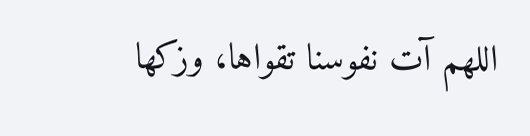اللهم آت نفوسنا تقواها، وزكها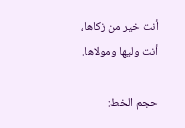أنت خير من زكاها، أنت وليها ومولاها.

حجم الخط: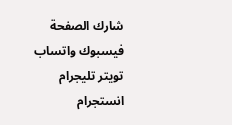شارك الصفحة
فيسبوك واتساب تويتر تليجرام انستجرام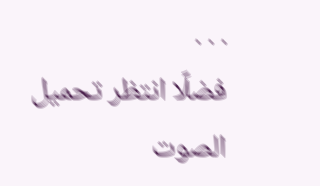. . .
فضلًا انتظر تحميل الصوت